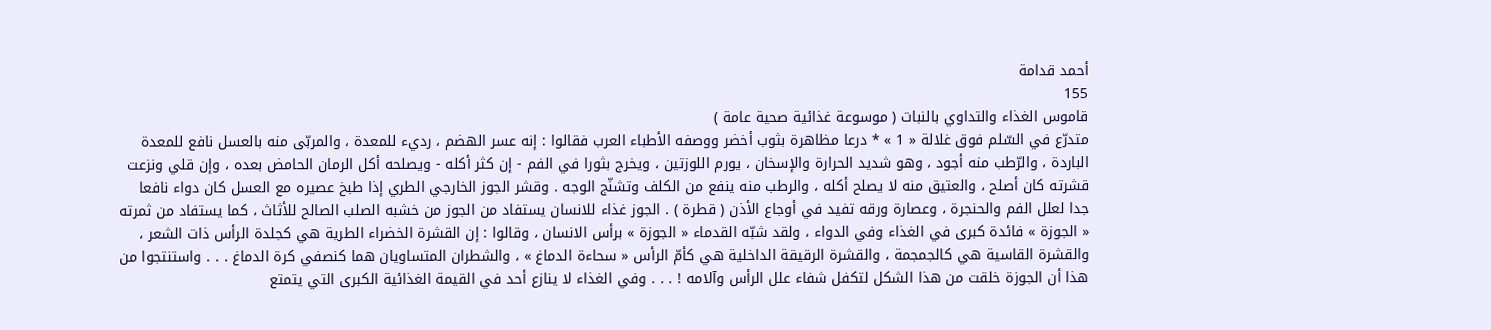أحمد قدامة
155
قاموس الغذاء والتداوي بالنبات ( موسوعة غذائية صحية عامة )
متدرّع في السّلم فوق غلالة « 1 » * درعا مظاهرة بثوب أخضر ووصفه الأطباء العرب فقالوا : إنه عسر الهضم ، رديء للمعدة ، والمربّى منه بالعسل نافع للمعدة الباردة ، والرّطب منه أجود ، وهو شديد الحرارة والإسخان ، يورم اللوزتين ، ويخرج بثورا في الفم - إن كثر أكله - ويصلحه أكل الرمان الحامض بعده ، وإن قلي ونزعت قشرته كان أصلح ، والعتيق منه لا يصلح أكله ، والرطب منه ينفع من الكلف وتشنّج الوجه . وقشر الجوز الخارجي الطري إذا طبخ عصيره مع العسل كان دواء نافعا جدا لعلل الفم والحنجرة ، وعصارة ورقه تفيد في أوجاع الأذن ( قطرة ) . الجوز غذاء للانسان يستفاد من الجوز من خشبه الصلب الصالح للأثاث ، كما يستفاد من ثمرته « الجوزة » فائدة كبرى في الغذاء وفي الدواء ، ولقد شبّه القدماء « الجوزة » برأس الانسان ، وقالوا : إن القشرة الخضراء الطرية هي كجلدة الرأس ذات الشعر ، والقشرة القاسية هي كالجمجمة ، والقشرة الرقيقة الداخلية هي كأمّ الرأس « سحاءة الدماغ » ، والشطران المتساويان هما كنصفي كرة الدماغ . . . واستنتجوا من هذا أن الجوزة خلقت من هذا الشكل لتكفل شفاء علل الرأس وآلامه ! . . . وفي الغذاء لا ينازع أحد في القيمة الغذائية الكبرى التي يتمتع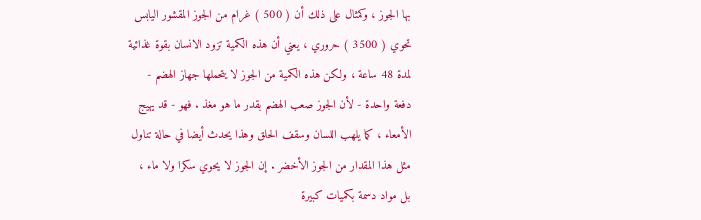بها الجوز ، وكمثال على ذلك أن ( 500 ) غرام من الجوز المقشور اليابس تحوي ( 3500 ) حروري ، يعني أن هذه الكمية تزود الانسان بقوة غذائية لمدة 48 ساعة ، ولكن هذه الكمية من الجوز لا يتحملها جهاز الهضم - دفعة واحدة - لأن الجوز صعب الهضم بقدر ما هو مغذ . فهو - قد يهيج الأمعاء ، كما يلهب اللسان وسقف الحلق وهذا يحدث أيضا في حالة تناول مثل هذا المقدار من الجوز الأخضر . إن الجوز لا يحوي سكرا ولا ماء ، بل مواد دسمة بكميات كبيرة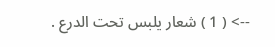--> ( 1 ) شعار يلبس تحت الدرع .